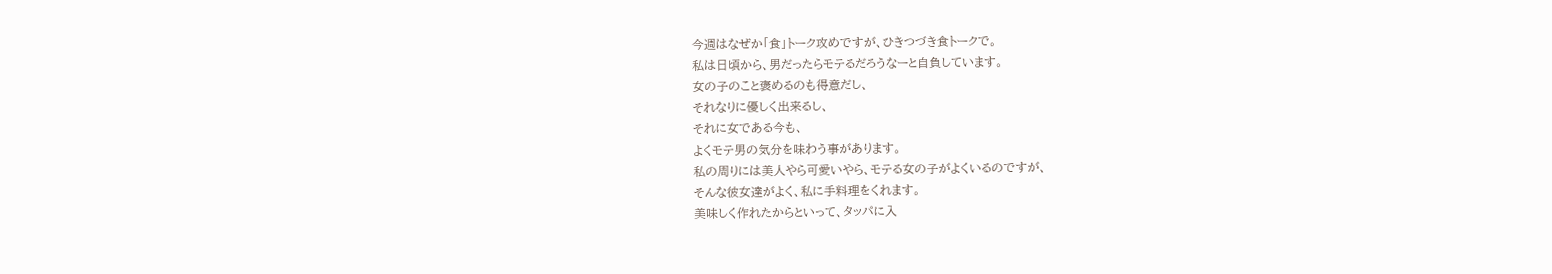今週はなぜか「食」トーク攻めですが、ひきつづき食トークで。
私は日頃から、男だったらモテるだろうなーと自負しています。
女の子のこと褒めるのも得意だし、
それなりに優しく出来るし、
それに女である今も、
よくモテ男の気分を味わう事があります。
私の周りには美人やら可愛いやら、モテる女の子がよくいるのですが、
そんな彼女達がよく、私に手料理をくれます。
美味しく作れたからといって、タッパに入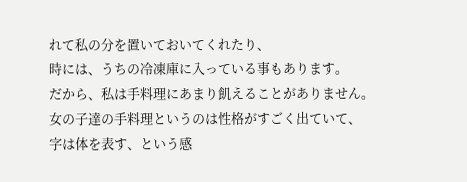れて私の分を置いておいてくれたり、
時には、うちの冷凍庫に入っている事もあります。
だから、私は手料理にあまり飢えることがありません。
女の子達の手料理というのは性格がすごく出ていて、
字は体を表す、という感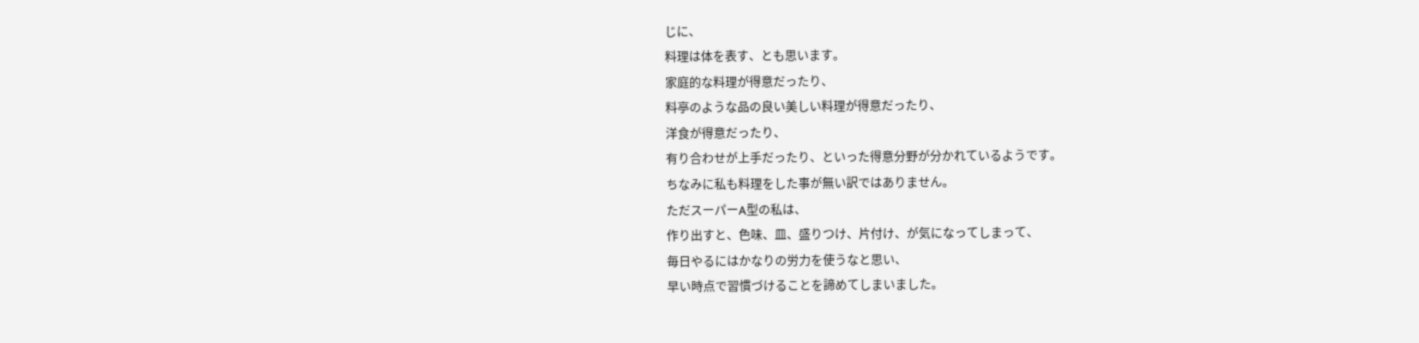じに、
料理は体を表す、とも思います。
家庭的な料理が得意だったり、
料亭のような品の良い美しい料理が得意だったり、
洋食が得意だったり、
有り合わせが上手だったり、といった得意分野が分かれているようです。
ちなみに私も料理をした事が無い訳ではありません。
ただスーパーA型の私は、
作り出すと、色味、皿、盛りつけ、片付け、が気になってしまって、
毎日やるにはかなりの労力を使うなと思い、
早い時点で習慣づけることを諦めてしまいました。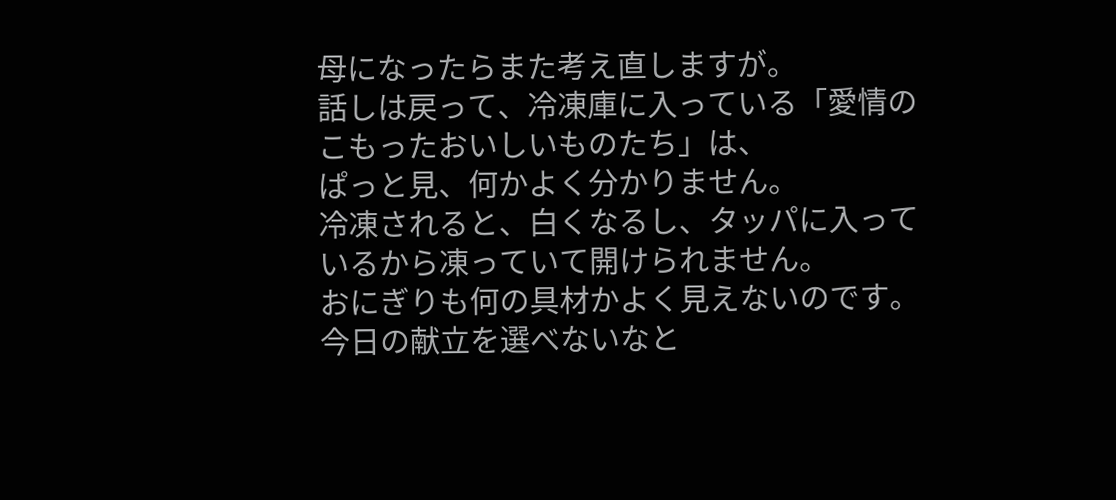母になったらまた考え直しますが。
話しは戻って、冷凍庫に入っている「愛情のこもったおいしいものたち」は、
ぱっと見、何かよく分かりません。
冷凍されると、白くなるし、タッパに入っているから凍っていて開けられません。
おにぎりも何の具材かよく見えないのです。
今日の献立を選べないなと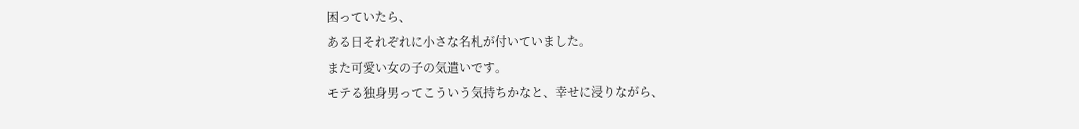困っていたら、
ある日それぞれに小さな名札が付いていました。
また可愛い女の子の気遣いです。
モテる独身男ってこういう気持ちかなと、幸せに浸りながら、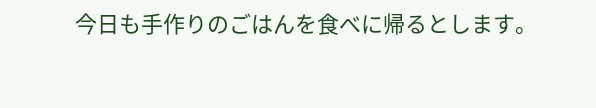今日も手作りのごはんを食べに帰るとします。